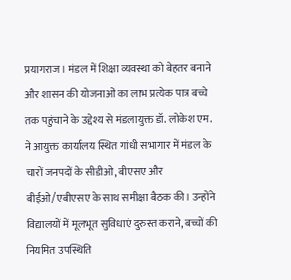प्रयागराज। मंडल में शिक्षा व्यवस्था को बेहतर बनाने और शासन की योजनाओं का लाभ प्रत्येक पात्र बच्चे तक पहुंचाने के उद्देश्य से मंडलायुक्त डॉ. लोकेश एम. ने आयुक्त कार्यालय स्थित गांधी सभागार में मंडल के चारों जनपदों के सीडीओ, बीएसए और बीईओ/एबीएसए के साथ समीक्षा बैठक की। उन्होंने विद्यालयों में मूलभूत सुविधाएं दुरुस्त कराने, बच्चों की नियमित उपस्थिति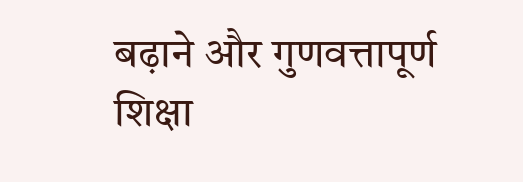बढ़ाने और गुणवत्तापूर्ण शिक्षा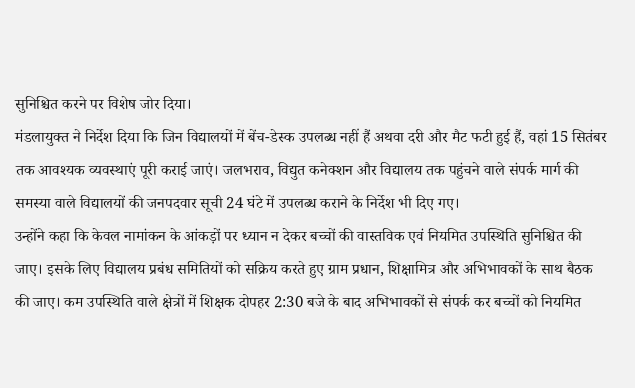सुनिश्चित करने पर विशेष जोर दिया।
मंडलायुक्त ने निर्देश दिया कि जिन विद्यालयों में बेंच-डेस्क उपलब्ध नहीं हैं अथवा दरी और मैट फटी हुई हैं, वहां 15 सितंबर तक आवश्यक व्यवस्थाएं पूरी कराई जाएं। जलभराव, विद्युत कनेक्शन और विद्यालय तक पहुंचने वाले संपर्क मार्ग की समस्या वाले विद्यालयों की जनपदवार सूची 24 घंटे में उपलब्ध कराने के निर्देश भी दिए गए।
उन्होंने कहा कि केवल नामांकन के आंकड़ों पर ध्यान न देकर बच्चों की वास्तविक एवं नियमित उपस्थिति सुनिश्चित की जाए। इसके लिए विद्यालय प्रबंध समितियों को सक्रिय करते हुए ग्राम प्रधान, शिक्षामित्र और अभिभावकों के साथ बैठक की जाए। कम उपस्थिति वाले क्षेत्रों में शिक्षक दोपहर 2:30 बजे के बाद अभिभावकों से संपर्क कर बच्चों को नियमित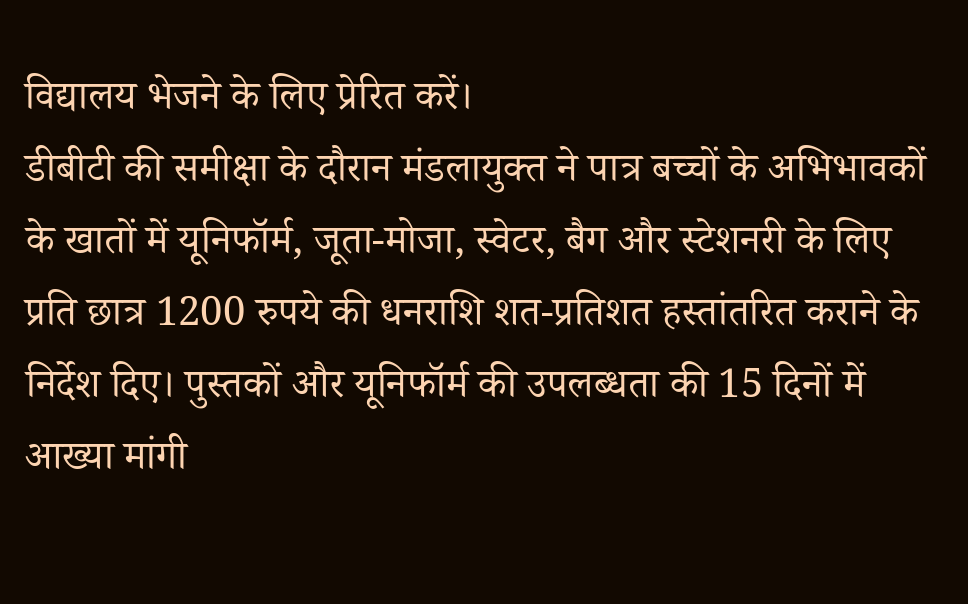विद्यालय भेजने के लिए प्रेरित करें।
डीबीटी की समीक्षा के दौरान मंडलायुक्त ने पात्र बच्चों के अभिभावकों के खातों में यूनिफॉर्म, जूता-मोजा, स्वेटर, बैग और स्टेशनरी के लिए प्रति छात्र 1200 रुपये की धनराशि शत-प्रतिशत हस्तांतरित कराने के निर्देश दिए। पुस्तकों और यूनिफॉर्म की उपलब्धता की 15 दिनों में आख्या मांगी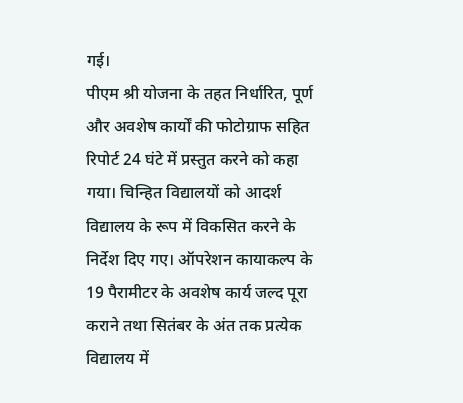गई।
पीएम श्री योजना के तहत निर्धारित, पूर्ण और अवशेष कार्यों की फोटोग्राफ सहित रिपोर्ट 24 घंटे में प्रस्तुत करने को कहा गया। चिन्हित विद्यालयों को आदर्श विद्यालय के रूप में विकसित करने के निर्देश दिए गए। ऑपरेशन कायाकल्प के 19 पैरामीटर के अवशेष कार्य जल्द पूरा कराने तथा सितंबर के अंत तक प्रत्येक विद्यालय में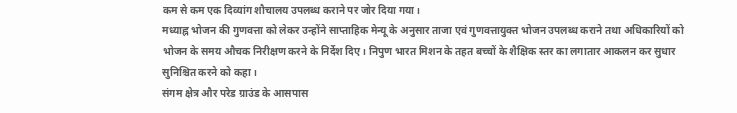कम से कम एक दिव्यांग शौचालय उपलब्ध कराने पर जोर दिया गया।
मध्याह्न भोजन की गुणवत्ता को लेकर उन्होंने साप्ताहिक मेन्यू के अनुसार ताजा एवं गुणवत्तायुक्त भोजन उपलब्ध कराने तथा अधिकारियों को भोजन के समय औचक निरीक्षण करने के निर्देश दिए। निपुण भारत मिशन के तहत बच्चों के शैक्षिक स्तर का लगातार आकलन कर सुधार सुनिश्चित करने को कहा।
संगम क्षेत्र और परेड ग्राउंड के आसपास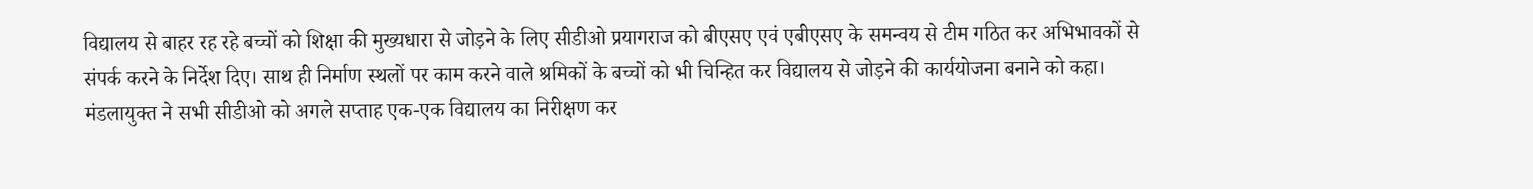विद्यालय से बाहर रह रहे बच्चों को शिक्षा की मुख्यधारा से जोड़ने के लिए सीडीओ प्रयागराज को बीएसए एवं एबीएसए के समन्वय से टीम गठित कर अभिभावकों से संपर्क करने के निर्देश दिए। साथ ही निर्माण स्थलों पर काम करने वाले श्रमिकों के बच्चों को भी चिन्हित कर विद्यालय से जोड़ने की कार्ययोजना बनाने को कहा।
मंडलायुक्त ने सभी सीडीओ को अगले सप्ताह एक-एक विद्यालय का निरीक्षण कर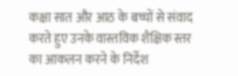कक्षा सात और आठ के बच्चों से संवाद करते हुए उनके वास्तविक शैक्षिक स्तर का आकलन करने के निर्देश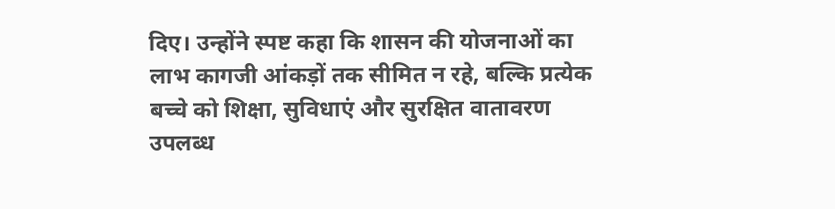दिए। उन्होंने स्पष्ट कहा कि शासन की योजनाओं का लाभ कागजी आंकड़ों तक सीमित न रहे, बल्कि प्रत्येक बच्चे को शिक्षा, सुविधाएं और सुरक्षित वातावरण उपलब्ध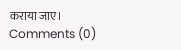कराया जाए।
Comments (0)